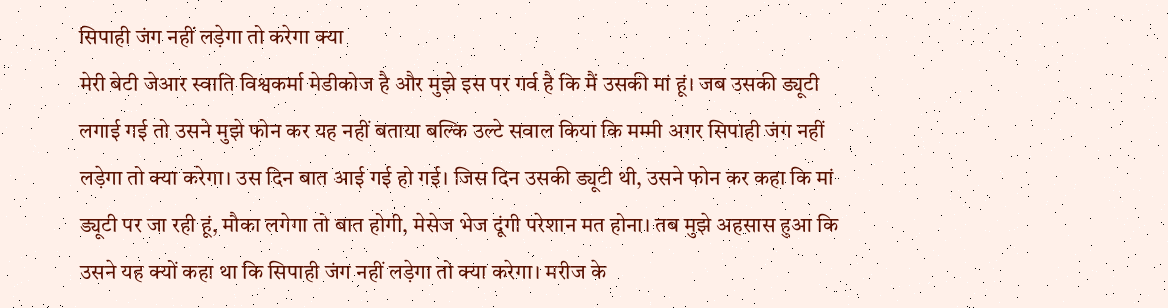सिपाही जंग नहीं लड़ेगा तो करेगा क्या
मेरी बेटी जेआर स्वाति विश्वकर्मा मेडीकोज है और मुझे इस पर गर्व है कि मैं उसकी मां हूं। जब उसकी ड्यूटी लगाई गई तो उसने मुझे फोन कर यह नहीं बताया बल्कि उल्टे सवाल किया कि मम्मी अगर सिपाही जंग नहीं लड़ेगा तो क्या करेगा। उस दिन बात आई गई हो गई। जिस दिन उसकी ड्यूटी थी, उसने फोन कर कहा कि मां ड्यूटी पर जा रही हूं, मौका लगेगा तो बात होगी, मेसेज भेज दूंगी परेशान मत होना। तब मुझे अहसास हुआ कि उसने यह क्यों कहा था कि सिपाही जंग नहीं लड़ेगा तो क्या करेगा। मरीज के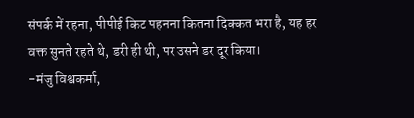संपर्क में रहना, पीपीई किट पहनना कितना दिक्कत भरा है, यह हर वक्त सुनते रहते थे, डरी ही थी, पर उसने डर दूर किया।
-मंजु विश्वकर्मा,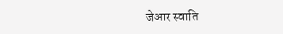जेआर स्वाति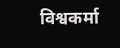विश्वकर्मा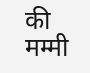की मम्मी